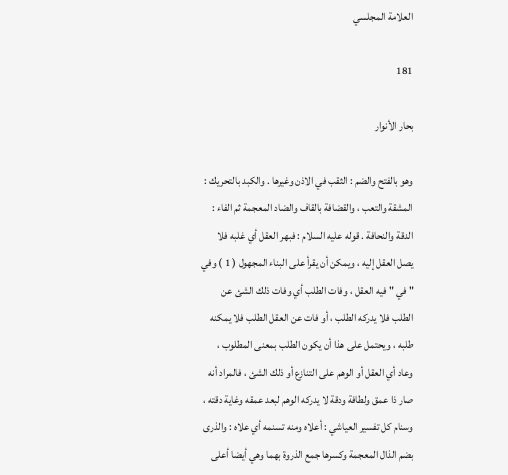العلامة المجلسي

181

بحار الأنوار

وهو بالفتح والضم : الثقب في الاذن وغيرها . والكبد بالتحريك : المشقة والتعب ، والقضافة بالقاف والضاد المعجمة ثم الفاء : الدقة والنحافة . قوله عليه السلام : فبهر العقل أي غلبه فلا يصل العقل إليه ، ويمكن أن يقرأ على البناء المجهول ( 1 ) وفي " في " فيه العقل ، وفات الطلب أي وفات ذلك الشئ عن الطلب فلا يدركه الطلب ، أو فات عن العقل الطلب فلا يمكنه طلبه ، ويحتمل على هذا أن يكون الطلب بمعنى المطلوب ، وعاد أي العقل أو الوهم على التنازع أو ذلك الشئ ، فالمراد أنه صار ذا عمق ولطافة ودقة لا يدركه الوهم لبعد عمقه وغاية دقته ، وسنام كل تفسير العياشي : أعلاه ومنه تسنمه أي علاه : والذرى بضم الذال المعجمة وكسرها جمع الذروة بهما وهي أيضا أعلى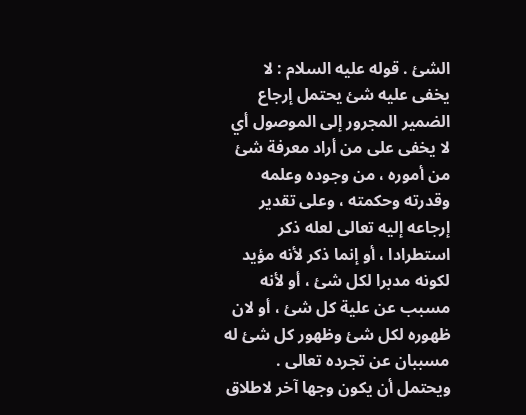الشئ . قوله عليه السلام : لا يخفى عليه شئ يحتمل إرجاع الضمير المجرور إلى الموصول أي لا يخفى على من أراد معرفة شئ من أموره ، من وجوده وعلمه وقدرته وحكمته ، وعلى تقدير إرجاعه إليه تعالى لعله ذكر استطرادا ، أو إنما ذكر لأنه مؤيد لكونه مدبرا لكل شئ ، أو لأنه مسبب عن علية كل شئ ، أو لان ظهوره لكل شئ وظهور كل شئ له مسببان عن تجرده تعالى . ويحتمل أن يكون وجها آخر لاطلاق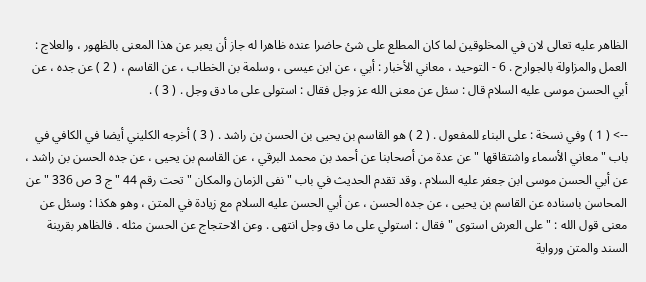الظاهر عليه تعالى لان في المخلوقين لما كان المطلع على شئ حاضرا عنده ظاهرا له جاز أن يعبر عن هذا المعنى بالظهور ، والعلاج : العمل والمزاولة بالجوارح . 6 - التوحيد ، معاني الأخبار : أبي ، عن ابن عيسى ، وسلمة بن الخطاب ، عن القاسم ، ( 2 ) عن جده ، عن أبي الحسن موسى عليه السلام قال : سئل عن معنى الله عز وجل فقال : استولى على ما دق وجل . ( 3 ) .

--> ( 1 ) وفي نسخة : على البناء للمفعول . ( 2 ) هو القاسم بن يحيى بن الحسن بن راشد . ( 3 ) أخرجه الكليني أيضا في الكافي في باب " معاني الأسماء واشتقاقها " عن عدة من أصحابنا عن أحمد بن محمد البرقي ، عن القاسم بن يحيى ، عن جده الحسن بن راشد ، عن أبي الحسن موسى ابن جعفر عليه السلام . وقد تقدم الحديث في باب " نفى الزمان والمكان " تحت رقم 44 " ج 3 ص 336 " عن المحاسن باسناده عن القاسم بن يحيى ، عن جده الحسن ، عن أبي الحسن عليه السلام مع زيادة في المتن ، وهو هكذا : وسئل عن معنى قول الله : " على العرش استوى " فقال : استولي على ما دق وجل انتهى . وعن الاحتجاج عن الحسن مثله . فالظاهر بقرينة السند والمتن ورواية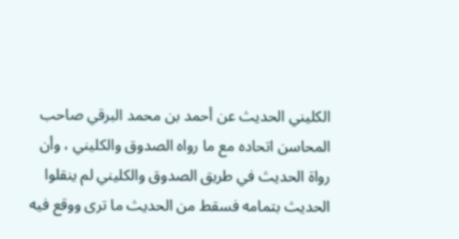الكليني الحديث عن أحمد بن محمد البرقي صاحب المحاسن اتحاده مع ما رواه الصدوق والكليني ، وأن رواة الحديث في طريق الصدوق والكليني لم ينقلوا الحديث بتمامه فسقط من الحديث ما ترى ووقع فيه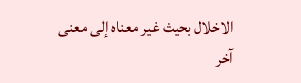الاخلال بحيث غير معناه إلى معنى آخر